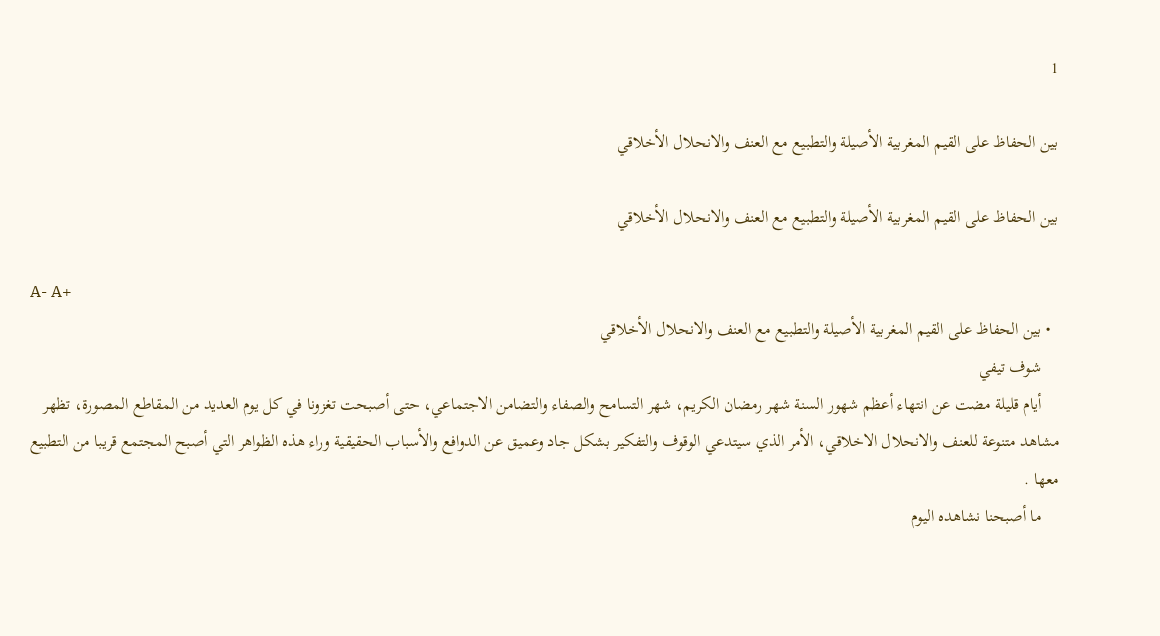1

بين الحفاظ على القيم المغربية الأصيلة والتطبيع مع العنف والانحلال الأخلاقي

بين الحفاظ على القيم المغربية الأصيلة والتطبيع مع العنف والانحلال الأخلاقي

A- A+
  • بين الحفاظ على القيم المغربية الأصيلة والتطبيع مع العنف والانحلال الأخلاقي
    شوف تيفي
    أيام قليلة مضت عن انتهاء أعظم شهور السنة شهر رمضان الكريم، شهر التسامح والصفاء والتضامن الاجتماعي، حتى أصبحت تغزونا في كل يوم العديد من المقاطع المصورة، تظهر مشاهد متنوعة للعنف والانحلال الاخلاقي، الأمر الذي سيتدعي الوقوف والتفكير بشكل جاد وعميق عن الدوافع والأسباب الحقيقية وراء هذه الظواهر التي أصبح المجتمع قريبا من التطبيع معها .
    ما أصبحنا نشاهده اليوم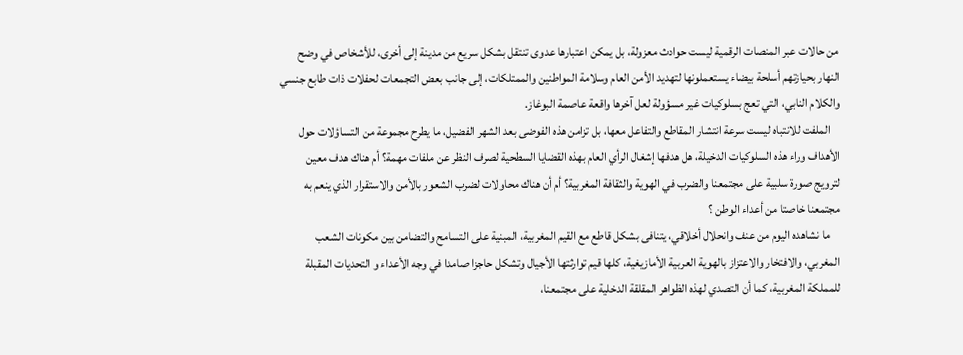من حالات عبر المنصات الرقمية ليست حوادث معزولة، بل يمكن اعتبارها عدوى تنتقل بشكل سريع من مدينة إلى أخرى، للأشخاص في وضح النهار بحيازتهم أسلحة بيضاء يستعملونها لتهديد الأمن العام وسلامة المواطنين والممتلكات، إلى جانب بعض التجمعات لحفلات ذات طابع جنسي والكلام النابي، التي تعج بسلوكيات غير مسؤولة لعل آخرها واقعة عاصمة البوغاز.
    الملفت للانتباه ليست سرعة انتشار المقاطع والتفاعل معها، بل تزامن هذه الفوضى بعد الشهر الفضيل، ما يطرح مجموعة من التساؤلات حول الأهداف وراء هذه السلوكيات الدخيلة، هل هدفها إشغال الرأي العام بهذه القضايا السطحية لصرف النظر عن ملفات مهمة؟ أم هناك هدف معين لترويج صورة سلبية على مجتمعنا والضرب في الهوية والثقافة المغربية؟ أم أن هناك محاولات لضرب الشعور بالأمن والاستقرار الذي ينعم به مجتمعنا خاصتا من أعداء الوطن ؟
    ما نشاهده اليوم من عنف وانحلال أخلاقي، يتنافى بشكل قاطع مع القيم المغربية، المبنية على التسامح والتضامن بين مكونات الشعب المغربي، والافتخار والاعتزاز بالهوية العربية الأمازيغية، كلها قيم توارثتها الأجيال وتشكل حاجزا صامدا في وجه الأعداء و التحديات المقبلة للمملكة المغربية، كما أن التصدي لهذه الظواهر المقلقة الدخلية على مجتمعنا،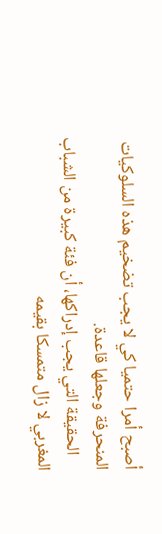أصبح أمرا حتميا كي لا يجب تضخيم هذه السلوكيات المنحرفة وجعلها قاعدة.
    الحقيقة التي يجب إدراكها، أن فئة كبيرة من الشباب المغربي لا زال متمسكا بقيمه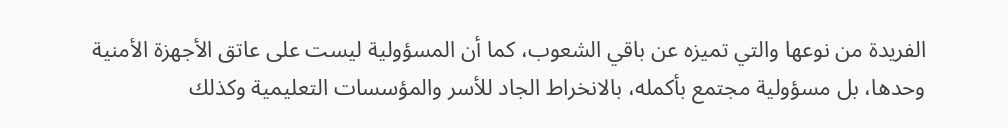الفريدة من نوعها والتي تميزه عن باقي الشعوب، كما أن المسؤولية ليست على عاتق الأجهزة الأمنية وحدها، بل مسؤولية مجتمع بأكمله، بالانخراط الجاد للأسر والمؤسسات التعليمية وكذلك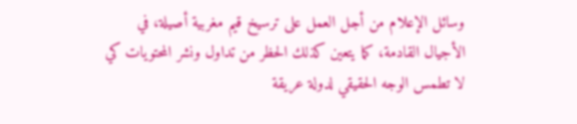وسائل الإعلام من أجل العمل على ترسيخ قيم مغربية أصيلة، في الأجيال القادمة، كما يتعين كذلك الحظر من تداول ونشر المحتويات كي لا تطمس الوجه الحقيقي لدولة عريقة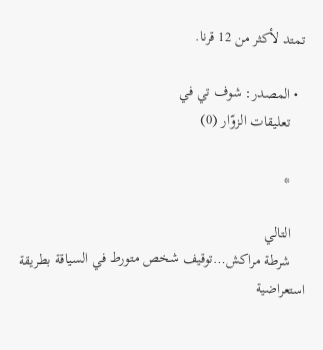تمتد لأكثر من 12 قرنا.

  • المصدر: شوف تي في
    تعليقات الزوّار (0)

    *

    التالي
    شرطة مراكش…توقيف شخص متورط في السياقة بطريقة استعراضية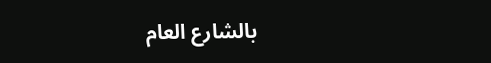بالشارع العام